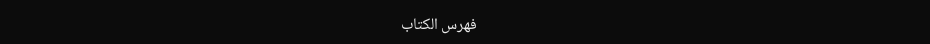فهرس الكتاب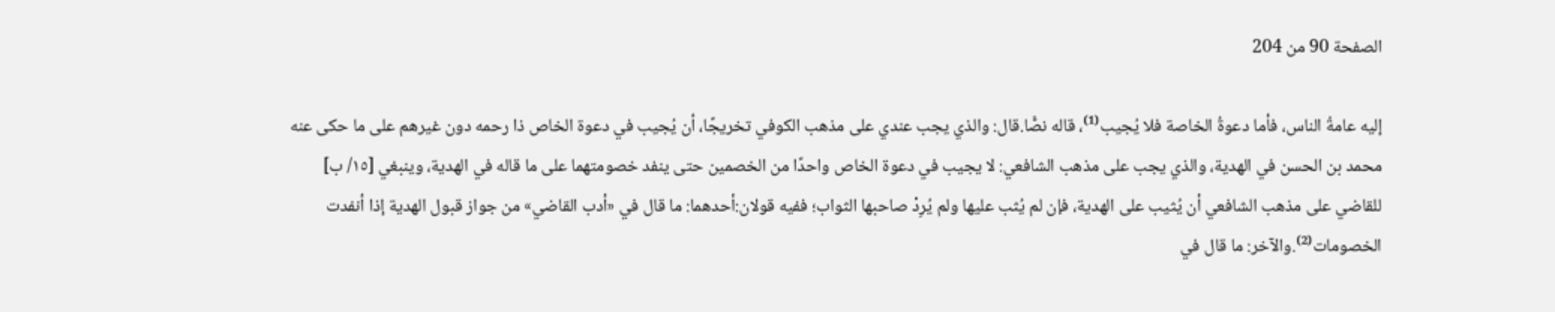الصفحة 90 من 204

إليه عامةُ الناس، فأما دعوةُ الخاصة فلا يُجيب⁽¹⁾، قاله نصًّا.قال: والذي يجب عندي على مذهب الكوفي تخريجًا، أن يُجيب في دعوة الخاص ذا رحمه دون غيرهم على ما حكى عنه محمد بن الحسن في الهدية، والذي يجب على مذهب الشافعي: لا يجيب في دعوة الخاص واحدًا من الخصمين حتى ينفد خصومتهما على ما قاله في الهدية، وينبغي [١٥/ ب] للقاضي على مذهب الشافعي أن يُثيب على الهدية، فإن لم يُثب عليها ولم يُرِدْ صاحبها الثواب؛ ففيه قولان:أحدهما: ما قال في «أدب القاضي» من جواز قبول الهدية إذا أنفدت الخصومات⁽²⁾.والآخر: ما قال في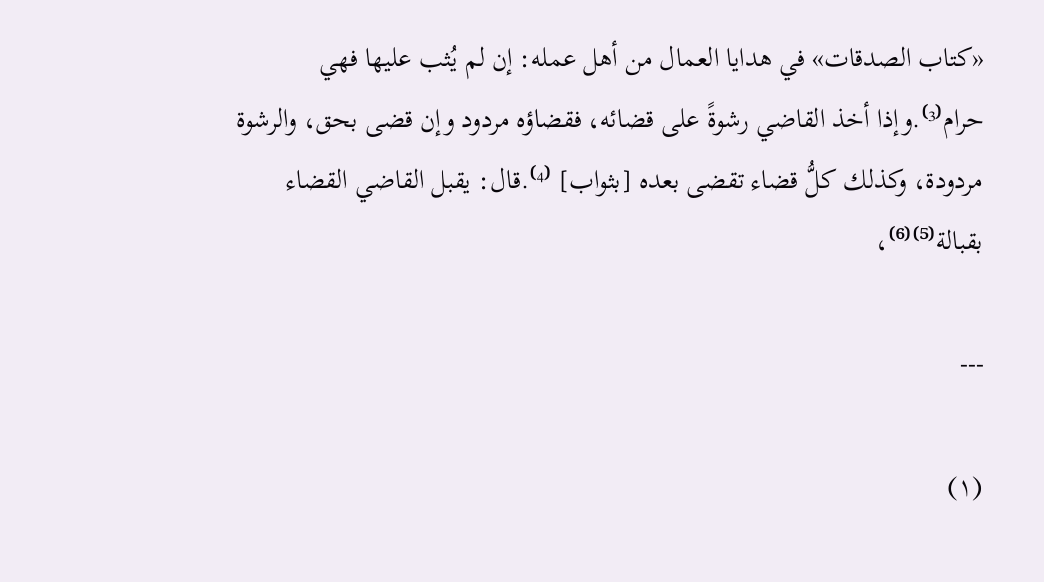«كتاب الصدقات» في هدايا العمال من أهل عمله: إن لم يُثب عليها فهي حرام⁽³⁾.وإذا أخذ القاضي رشوةً على قضائه، فقضاؤه مردود وإن قضى بحق، والرشوة مردودة، وكذلك كلُّ قضاء تقضى بعده [بثواب] ⁽⁴⁾.قال: يقبل القاضي القضاء بقبالة⁽⁵⁾⁽⁶⁾،

---

(١)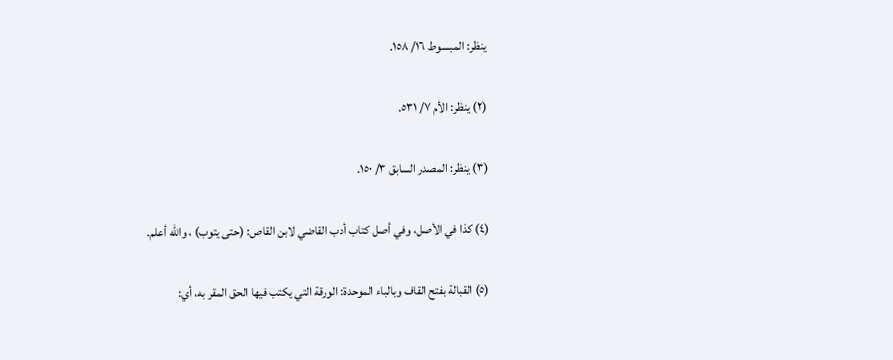ينظر: المبسوط ١٦/ ١٥٨.

(٢) ينظر: الأم ٧/ ٥٣١.

(٣) ينظر: المصدر السابق ٣/ ١٥٠.

(٤) كذا في الأصل، وفي أصل كتاب أدب القاضي لابن القاص: (حتى يتوب) ، والله أعلم.

(٥) القبالة بفتح القاف وبالباء الموحدة: الورقة التي يكتب فيها الحق المقر به، أي: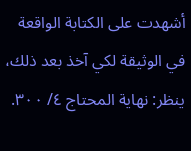أشهدت على الكتابة الواقعة في الوثيقة لكي آخذ بعد ذلك، ينظر: نهاية المحتاج ٤/ ٣٠٠.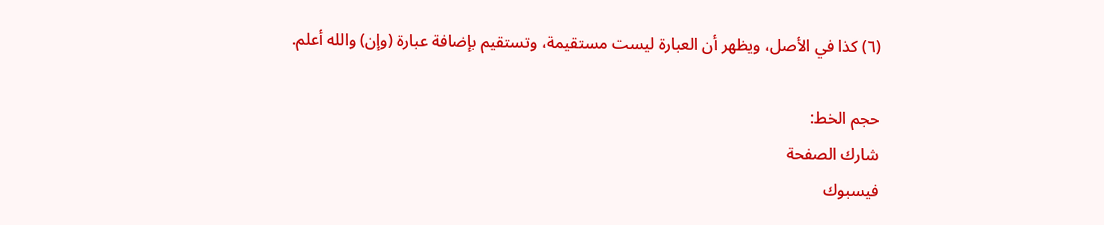(٦) كذا في الأصل، ويظهر أن العبارة ليست مستقيمة، وتستقيم بإضافة عبارة (وإن) والله أعلم.

حجم الخط:
شارك الصفحة
فيسبوك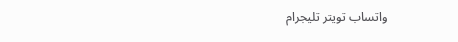واتساب تويتر تليجرام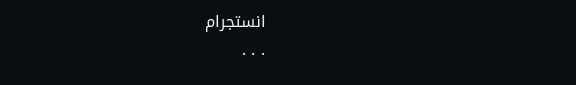انستجرام
. . .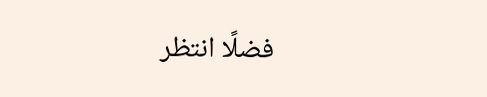فضلًا انتظر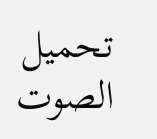تحميل الصوت